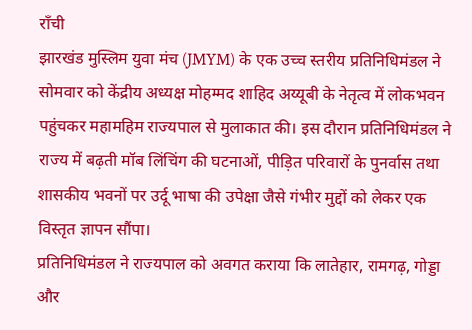राँची
झारखंड मुस्लिम युवा मंच (JMYM) के एक उच्च स्तरीय प्रतिनिधिमंडल ने सोमवार को केंद्रीय अध्यक्ष मोहम्मद शाहिद अय्यूबी के नेतृत्व में लोकभवन पहुंचकर महामहिम राज्यपाल से मुलाकात की। इस दौरान प्रतिनिधिमंडल ने राज्य में बढ़ती मॉब लिंचिंग की घटनाओं, पीड़ित परिवारों के पुनर्वास तथा शासकीय भवनों पर उर्दू भाषा की उपेक्षा जैसे गंभीर मुद्दों को लेकर एक विस्तृत ज्ञापन सौंपा।
प्रतिनिधिमंडल ने राज्यपाल को अवगत कराया कि लातेहार, रामगढ़, गोड्डा और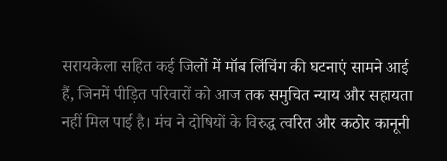सरायकेला सहित कई जिलों में मॉब लिंचिंग की घटनाएं सामने आई हैं, जिनमें पीड़ित परिवारों को आज तक समुचित न्याय और सहायता नहीं मिल पाई है। मंच ने दोषियों के विरुद्ध त्वरित और कठोर कानूनी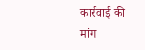कार्रवाई की मांग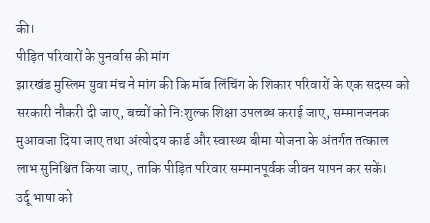की।
पीड़ित परिवारों के पुनर्वास की मांग
झारखंड मुस्लिम युवा मंच ने मांग की कि मॉब लिंचिंग के शिकार परिवारों के एक सदस्य को सरकारी नौकरी दी जाए, बच्चों को निःशुल्क शिक्षा उपलब्ध कराई जाए, सम्मानजनक मुआवजा दिया जाए तथा अंत्योदय कार्ड और स्वास्थ्य बीमा योजना के अंतर्गत तत्काल लाभ सुनिश्चित किया जाए, ताकि पीड़ित परिवार सम्मानपूर्वक जीवन यापन कर सकें।
उर्दू भाषा को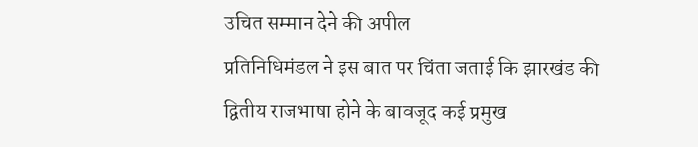उचित सम्मान देने की अपील
प्रतिनिधिमंडल ने इस बात पर चिंता जताई कि झारखंड की द्वितीय राजभाषा होने के बावजूद कई प्रमुख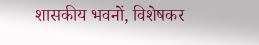शासकीय भवनों, विशेषकर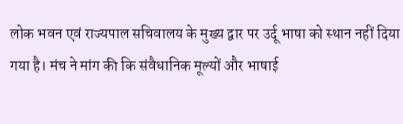लोक भवन एवं राज्यपाल सचिवालय के मुख्य द्वार पर उर्दू भाषा को स्थान नहीं दिया गया है। मंच ने मांग की कि संवैधानिक मूल्यों और भाषाई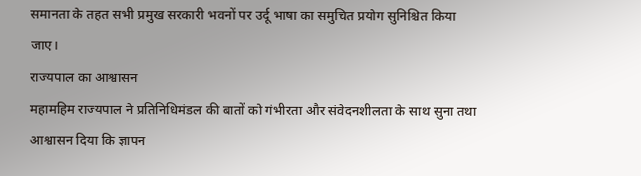समानता के तहत सभी प्रमुख सरकारी भवनों पर उर्दू भाषा का समुचित प्रयोग सुनिश्चित किया जाए।
राज्यपाल का आश्वासन
महामहिम राज्यपाल ने प्रतिनिधिमंडल की बातों को गंभीरता और संवेदनशीलता के साथ सुना तथा आश्वासन दिया कि ज्ञापन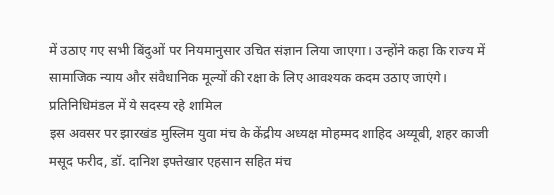में उठाए गए सभी बिंदुओं पर नियमानुसार उचित संज्ञान लिया जाएगा। उन्होंने कहा कि राज्य में सामाजिक न्याय और संवैधानिक मूल्यों की रक्षा के लिए आवश्यक कदम उठाए जाएंगे।
प्रतिनिधिमंडल में ये सदस्य रहे शामिल
इस अवसर पर झारखंड मुस्लिम युवा मंच के केंद्रीय अध्यक्ष मोहम्मद शाहिद अय्यूबी, शहर काजी मसूद फरीद, डॉ. दानिश इफ्तेखार एहसान सहित मंच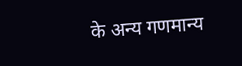के अन्य गणमान्य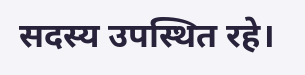सदस्य उपस्थित रहे।